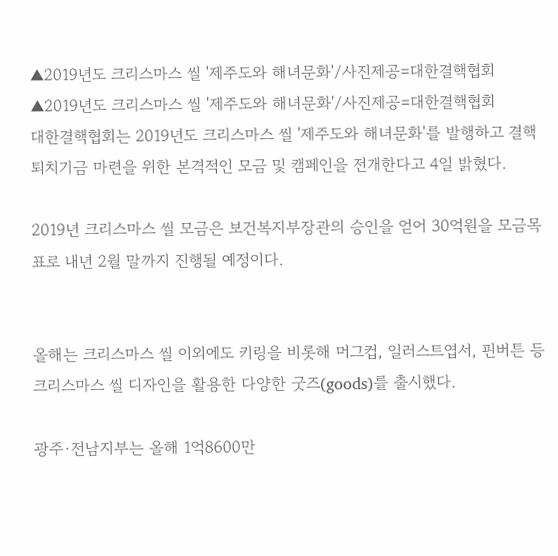▲2019년도 크리스마스 씰 '제주도와 해녀문화'/사진제공=대한결핵협회
▲2019년도 크리스마스 씰 '제주도와 해녀문화'/사진제공=대한결핵협회
대한결핵협회는 2019년도 크리스마스 씰 '제주도와 해녀문화'를 발행하고 결핵퇴치기금 마련을 위한 본격적인 모금 및 캠페인을 전개한다고 4일 밝혔다.

2019년 크리스마스 씰 모금은 보건복지부장관의 승인을 얻어 30억원을 모금목표로 내년 2월 말까지 진행될 예정이다.


올해는 크리스마스 씰 이외에도 키링을 비롯해 머그컵, 일러스트엽서, 핀버튼 등 크리스마스 씰 디자인을 활용한 다양한 굿즈(goods)를 출시했다.

광주·전남지부는 올해 1억8600만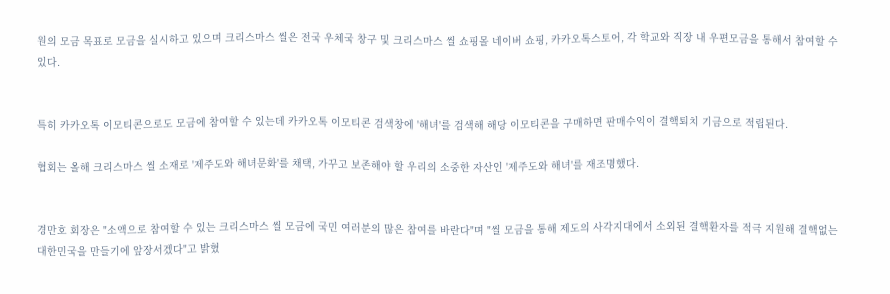원의 모금 목표로 모금을 실시하고 있으며 크리스마스 씰은 전국 우체국 창구 및 크리스마스 씰 쇼핑몰 네이버 쇼핑, 카카오톡스토어, 각 학교와 직장 내 우편모금을 통해서 참여할 수 있다.


특히 카카오톡 이모티콘으로도 모금에 참여할 수 있는데 카카오톡 이모티콘 검색창에 '해녀'를 검색해 해당 이모티콘을 구매하면 판매수익이 결핵퇴치 기금으로 적립된다.

협회는 올해 크리스마스 씰 소재로 '제주도와 해녀문화'를 채택, 가꾸고 보존해야 할 우리의 소중한 자산인 '제주도와 해녀'를 재조명했다.


경만호 회장은 "소액으로 참여할 수 있는 크리스마스 씰 모금에 국민 여러분의 많은 참여를 바란다"며 "씰 모금을 통해 제도의 사각지대에서 소외된 결핵환자를 적극 지원해 결핵없는 대한민국을 만들기에 앞장서겠다"고 밝혔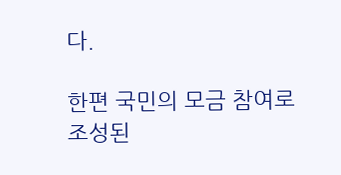다.

한편 국민의 모금 참여로 조성된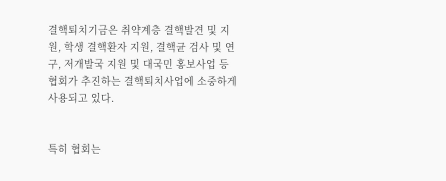결핵퇴치기금은 취약계층 결핵발견 및 지원, 학생 결핵환자 지원, 결핵균 검사 및 연구, 저개발국 지원 및 대국민 홍보사업 등 협회가 추진하는 결핵퇴치사업에 소중하게 사용되고 있다.


특히 협회는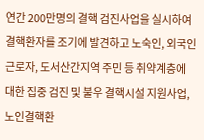연간 200만명의 결핵 검진사업을 실시하여 결핵환자를 조기에 발견하고 노숙인, 외국인근로자, 도서산간지역 주민 등 취약계층에 대한 집중 검진 및 불우 결핵시설 지원사업, 노인결핵환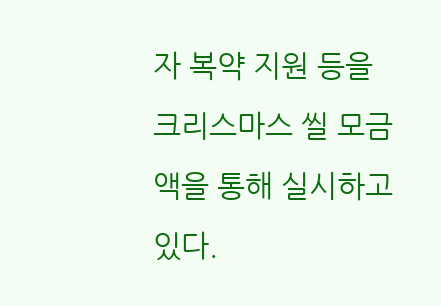자 복약 지원 등을 크리스마스 씰 모금액을 통해 실시하고 있다.